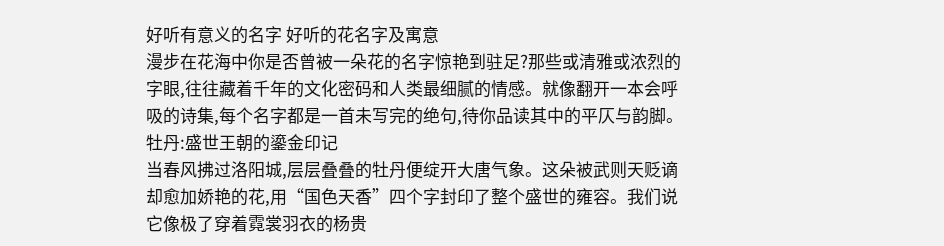好听有意义的名字 好听的花名字及寓意
漫步在花海中你是否曾被一朵花的名字惊艳到驻足?那些或清雅或浓烈的字眼,往往藏着千年的文化密码和人类最细腻的情感。就像翻开一本会呼吸的诗集,每个名字都是一首未写完的绝句,待你品读其中的平仄与韵脚。
牡丹:盛世王朝的鎏金印记
当春风拂过洛阳城,层层叠叠的牡丹便绽开大唐气象。这朵被武则天贬谪却愈加娇艳的花,用“国色天香”四个字封印了整个盛世的雍容。我们说它像极了穿着霓裳羽衣的杨贵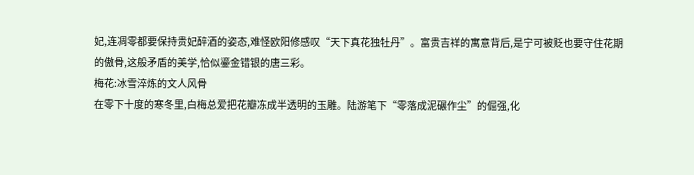妃,连凋零都要保持贵妃醉酒的姿态,难怪欧阳修感叹“天下真花独牡丹”。富贵吉祥的寓意背后,是宁可被贬也要守住花期的傲骨,这般矛盾的美学,恰似鎏金错银的唐三彩。
梅花:冰雪淬炼的文人风骨
在零下十度的寒冬里,白梅总爱把花瓣冻成半透明的玉雕。陆游笔下“零落成泥碾作尘”的倔强,化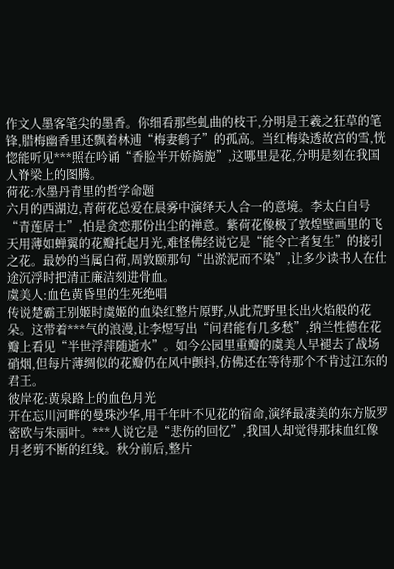作文人墨客笔尖的墨香。你细看那些虬曲的枝干,分明是王羲之狂草的笔锋,腊梅幽香里还飘着林逋“梅妻鹤子”的孤高。当红梅染透故宫的雪,恍惚能听见***照在吟诵“香脸半开娇旖旎”,这哪里是花,分明是刻在我国人脊梁上的图腾。
荷花:水墨丹青里的哲学命题
六月的西湖边,青荷花总爱在晨雾中演绎天人合一的意境。李太白自号“青莲居士”,怕是贪恋那份出尘的禅意。紫荷花像极了敦煌壁画里的飞天用薄如蝉翼的花瓣托起月光,难怪佛经说它是“能令亡者复生”的接引之花。最妙的当属白荷,周敦颐那句“出淤泥而不染”,让多少读书人在仕途沉浮时把清正廉洁刻进骨血。
虞美人:血色黄昏里的生死绝唱
传说楚霸王别姬时虞姬的血染红整片原野,从此荒野里长出火焰般的花朵。这带着***气的浪漫,让李煜写出“问君能有几多愁”,纳兰性德在花瓣上看见“半世浮萍随逝水”。如今公园里重瓣的虞美人早褪去了战场硝烟,但每片薄绸似的花瓣仍在风中颤抖,仿佛还在等待那个不肯过江东的君王。
彼岸花:黄泉路上的血色月光
开在忘川河畔的曼珠沙华,用千年叶不见花的宿命,演绎最凄美的东方版罗密欧与朱丽叶。***人说它是“悲伤的回忆”,我国人却觉得那抹血红像月老剪不断的红线。秋分前后,整片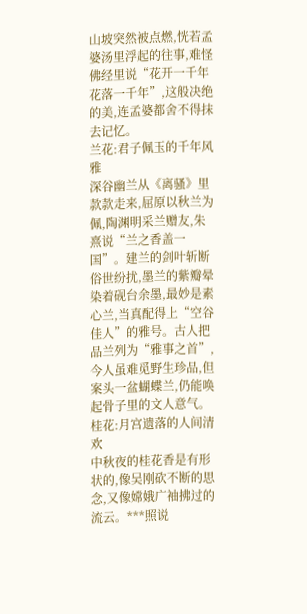山坡突然被点燃,恍若孟婆汤里浮起的往事,难怪佛经里说“花开一千年花落一千年”,这般决绝的美,连孟婆都舍不得抹去记忆。
兰花:君子佩玉的千年风雅
深谷幽兰从《离骚》里款款走来,屈原以秋兰为佩,陶渊明采兰赠友,朱熹说“兰之香盖一国”。建兰的剑叶斩断俗世纷扰,墨兰的紫瓣晕染着砚台余墨,最妙是素心兰,当真配得上“空谷佳人”的雅号。古人把品兰列为“雅事之首”,今人虽难觅野生珍品,但案头一盆蝴蝶兰,仍能唤起骨子里的文人意气。
桂花:月宫遗落的人间清欢
中秋夜的桂花香是有形状的,像吴刚砍不断的思念,又像嫦娥广袖拂过的流云。***照说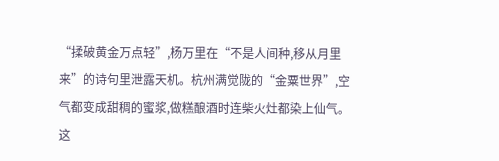“揉破黄金万点轻”,杨万里在“不是人间种,移从月里来”的诗句里泄露天机。杭州满觉陇的“金粟世界”,空气都变成甜稠的蜜浆,做糕酿酒时连柴火灶都染上仙气。这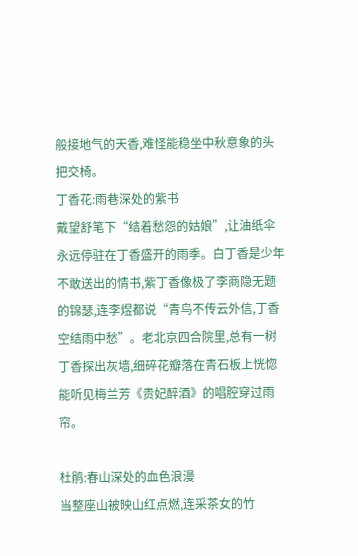般接地气的天香,难怪能稳坐中秋意象的头把交椅。
丁香花:雨巷深处的紫书
戴望舒笔下“结着愁怨的姑娘”,让油纸伞永远停驻在丁香盛开的雨季。白丁香是少年不敢送出的情书,紫丁香像极了李商隐无题的锦瑟,连李煜都说“青鸟不传云外信,丁香空结雨中愁”。老北京四合院里,总有一树丁香探出灰墙,细碎花瓣落在青石板上恍惚能听见梅兰芳《贵妃醉酒》的唱腔穿过雨帘。

杜鹃:春山深处的血色浪漫
当整座山被映山红点燃,连采茶女的竹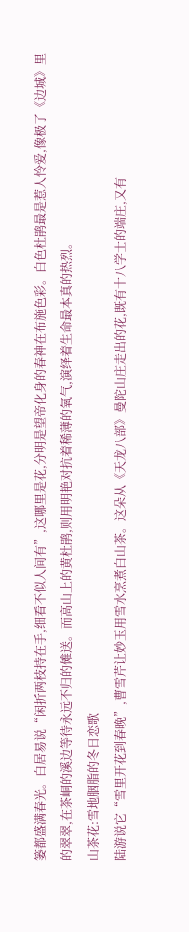篓都盛满春光。白居易说“闲折两枝持在手,细看不似人间有”,这哪里是花,分明是望帝化身的春神在布施色彩。白色杜鹃最是惹人怜爱,像极了《边城》里的翠翠,在茶峒的溪边等待永远不归的傩送。而高山上的黄杜鹃,则用明艳对抗着稀薄的氧气,演绎着生命最本真的热烈。
山茶花:雪地胭脂的冬日恋歌
陆游说它“雪里开花到春晚”,曹雪芹让妙玉用雪水烹煮白山茶。这朵从《天龙八部》曼陀山庄走出的花,既有十八学士的端庄,又有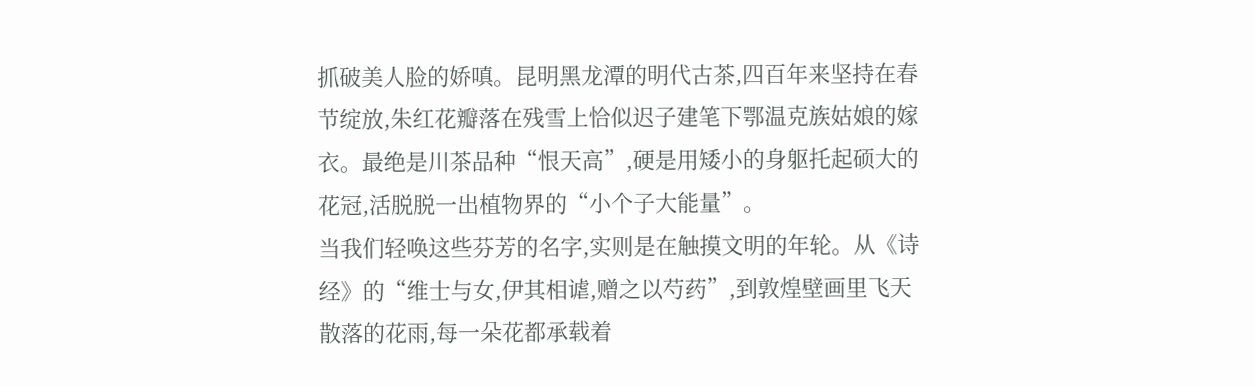抓破美人脸的娇嗔。昆明黑龙潭的明代古茶,四百年来坚持在春节绽放,朱红花瓣落在残雪上恰似迟子建笔下鄂温克族姑娘的嫁衣。最绝是川茶品种“恨天高”,硬是用矮小的身躯托起硕大的花冠,活脱脱一出植物界的“小个子大能量”。
当我们轻唤这些芬芳的名字,实则是在触摸文明的年轮。从《诗经》的“维士与女,伊其相谑,赠之以芍药”,到敦煌壁画里飞天散落的花雨,每一朵花都承载着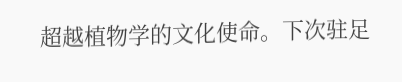超越植物学的文化使命。下次驻足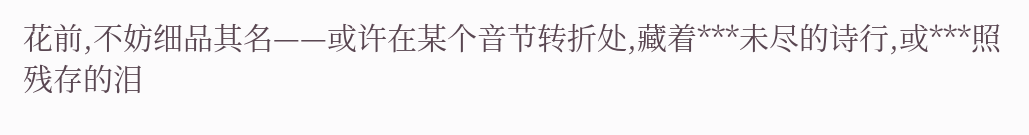花前,不妨细品其名——或许在某个音节转折处,藏着***未尽的诗行,或***照残存的泪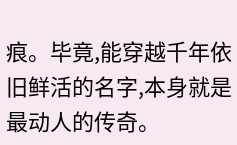痕。毕竟,能穿越千年依旧鲜活的名字,本身就是最动人的传奇。